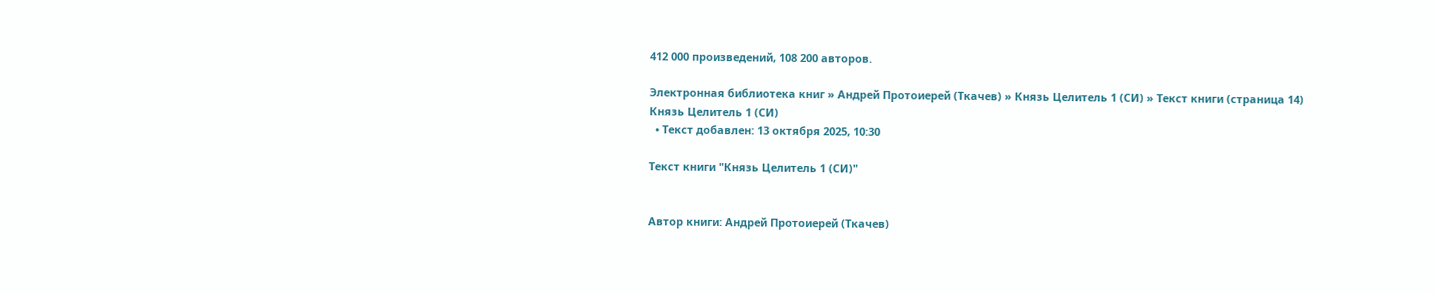412 000 произведений, 108 200 авторов.

Электронная библиотека книг » Андрей Протоиерей (Ткачев) » Князь Целитель 1 (СИ) » Текст книги (страница 14)
Князь Целитель 1 (СИ)
  • Текст добавлен: 13 октября 2025, 10:30

Текст книги "Князь Целитель 1 (СИ)"


Автор книги: Андрей Протоиерей (Ткачев)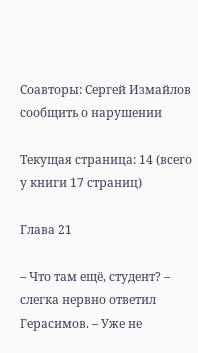Соавторы: Сергей Измайлов
сообщить о нарушении

Текущая страница: 14 (всего у книги 17 страниц)

Глава 21

– Что там ещё, студент? – слегка нервно ответил Герасимов. – Уже не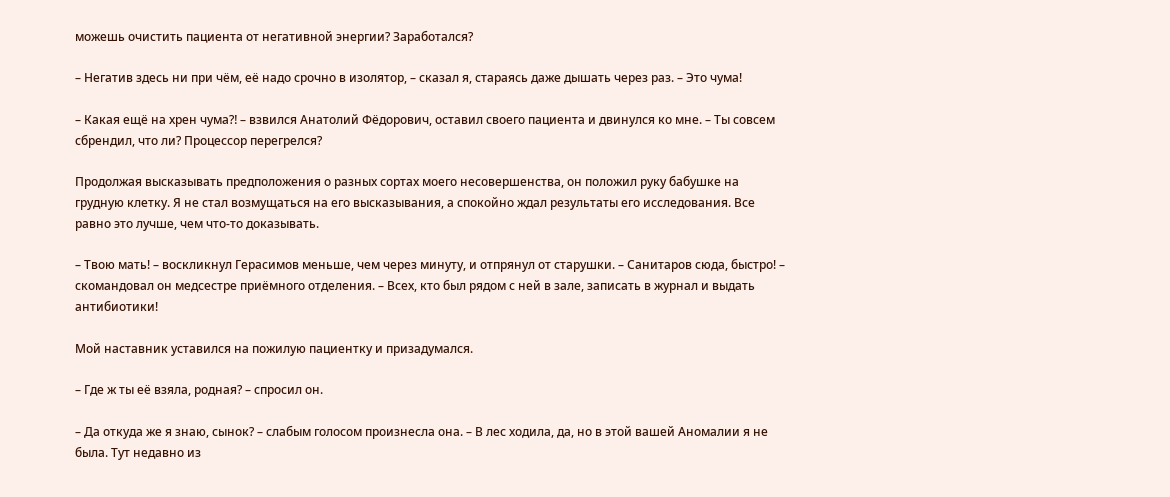можешь очистить пациента от негативной энергии? Заработался?

– Негатив здесь ни при чём, её надо срочно в изолятор, – сказал я, стараясь даже дышать через раз. – Это чума!

– Какая ещё на хрен чума⁈ – взвился Анатолий Фёдорович, оставил своего пациента и двинулся ко мне. – Ты совсем сбрендил, что ли? Процессор перегрелся?

Продолжая высказывать предположения о разных сортах моего несовершенства, он положил руку бабушке на грудную клетку. Я не стал возмущаться на его высказывания, а спокойно ждал результаты его исследования. Все равно это лучше, чем что-то доказывать.

– Твою мать! – воскликнул Герасимов меньше, чем через минуту, и отпрянул от старушки. – Санитаров сюда, быстро! – скомандовал он медсестре приёмного отделения. – Всех, кто был рядом с ней в зале, записать в журнал и выдать антибиотики!

Мой наставник уставился на пожилую пациентку и призадумался.

– Где ж ты её взяла, родная? – спросил он.

– Да откуда же я знаю, сынок? – слабым голосом произнесла она. – В лес ходила, да, но в этой вашей Аномалии я не была. Тут недавно из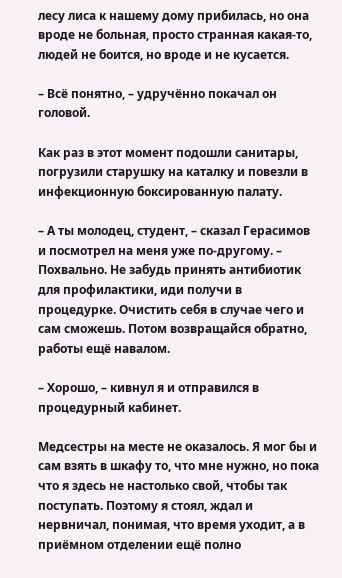лесу лиса к нашему дому прибилась, но она вроде не больная, просто странная какая-то, людей не боится, но вроде и не кусается.

– Всё понятно, – удручённо покачал он головой.

Как раз в этот момент подошли санитары, погрузили старушку на каталку и повезли в инфекционную боксированную палату.

– А ты молодец, студент, – сказал Герасимов и посмотрел на меня уже по-другому. – Похвально. Не забудь принять антибиотик для профилактики, иди получи в процедурке. Очистить себя в случае чего и сам сможешь. Потом возвращайся обратно, работы ещё навалом.

– Хорошо, – кивнул я и отправился в процедурный кабинет.

Медсестры на месте не оказалось. Я мог бы и сам взять в шкафу то, что мне нужно, но пока что я здесь не настолько свой, чтобы так поступать. Поэтому я стоял, ждал и нервничал, понимая, что время уходит, а в приёмном отделении ещё полно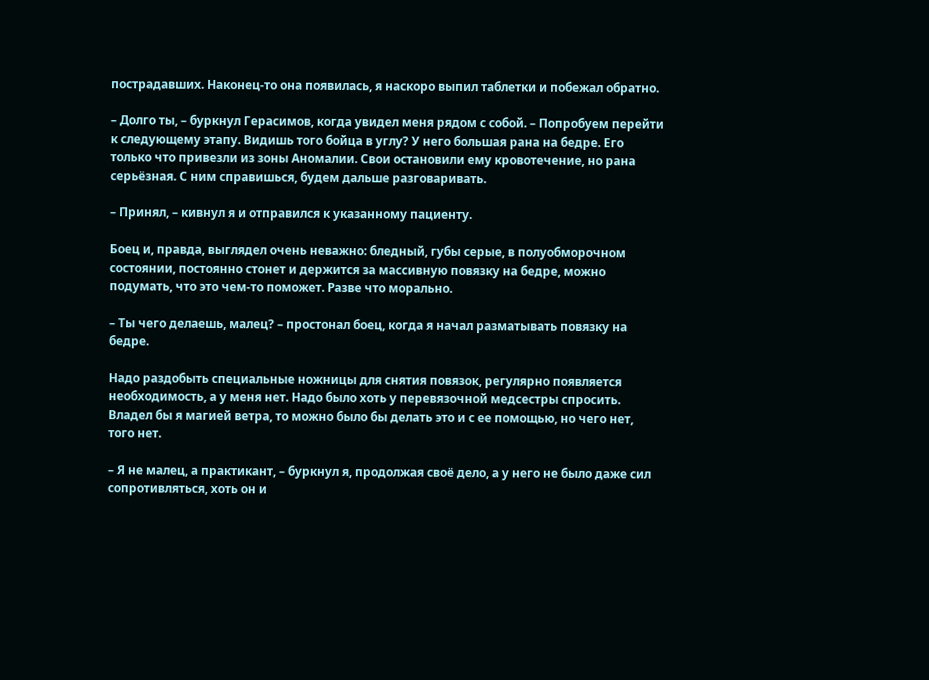пострадавших. Наконец-то она появилась, я наскоро выпил таблетки и побежал обратно.

– Долго ты, – буркнул Герасимов, когда увидел меня рядом с собой. – Попробуем перейти к следующему этапу. Видишь того бойца в углу? У него большая рана на бедре. Его только что привезли из зоны Аномалии. Свои остановили ему кровотечение, но рана серьёзная. С ним справишься, будем дальше разговаривать.

– Принял, – кивнул я и отправился к указанному пациенту.

Боец и, правда, выглядел очень неважно: бледный, губы серые, в полуобморочном состоянии, постоянно стонет и держится за массивную повязку на бедре, можно подумать, что это чем-то поможет. Разве что морально.

– Ты чего делаешь, малец? – простонал боец, когда я начал разматывать повязку на бедре.

Надо раздобыть специальные ножницы для снятия повязок, регулярно появляется необходимость, а у меня нет. Надо было хоть у перевязочной медсестры спросить. Владел бы я магией ветра, то можно было бы делать это и с ее помощью, но чего нет, того нет.

– Я не малец, а практикант, – буркнул я, продолжая своё дело, а у него не было даже сил сопротивляться, хоть он и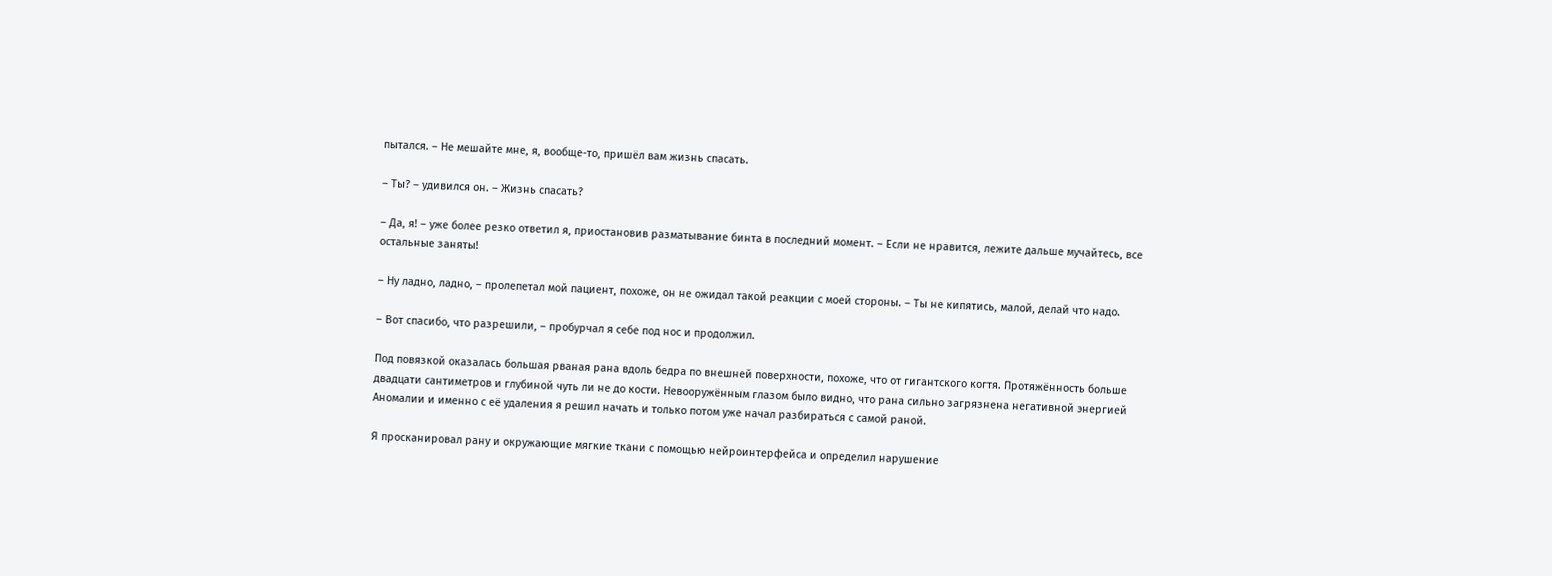пытался. – Не мешайте мне, я, вообще-то, пришёл вам жизнь спасать.

– Ты? – удивился он. – Жизнь спасать?

– Да, я! – уже более резко ответил я, приостановив разматывание бинта в последний момент. – Если не нравится, лежите дальше мучайтесь, все остальные заняты!

– Ну ладно, ладно, – пролепетал мой пациент, похоже, он не ожидал такой реакции с моей стороны. – Ты не кипятись, малой, делай что надо.

– Вот спасибо, что разрешили, – пробурчал я себе под нос и продолжил.

Под повязкой оказалась большая рваная рана вдоль бедра по внешней поверхности, похоже, что от гигантского когтя. Протяжённость больше двадцати сантиметров и глубиной чуть ли не до кости. Невооружённым глазом было видно, что рана сильно загрязнена негативной энергией Аномалии и именно с её удаления я решил начать и только потом уже начал разбираться с самой раной.

Я просканировал рану и окружающие мягкие ткани с помощью нейроинтерфейса и определил нарушение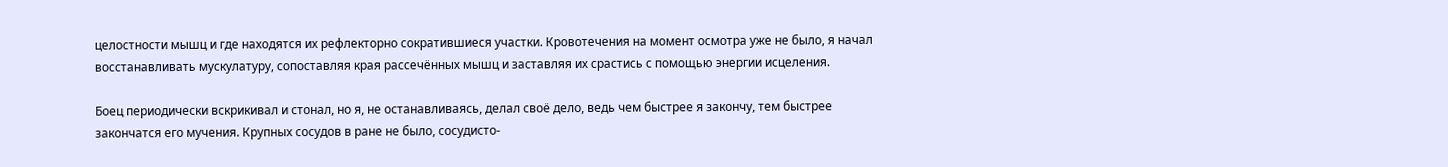целостности мышц и где находятся их рефлекторно сократившиеся участки. Кровотечения на момент осмотра уже не было, я начал восстанавливать мускулатуру, сопоставляя края рассечённых мышц и заставляя их срастись с помощью энергии исцеления.

Боец периодически вскрикивал и стонал, но я, не останавливаясь, делал своё дело, ведь чем быстрее я закончу, тем быстрее закончатся его мучения. Крупных сосудов в ране не было, сосудисто-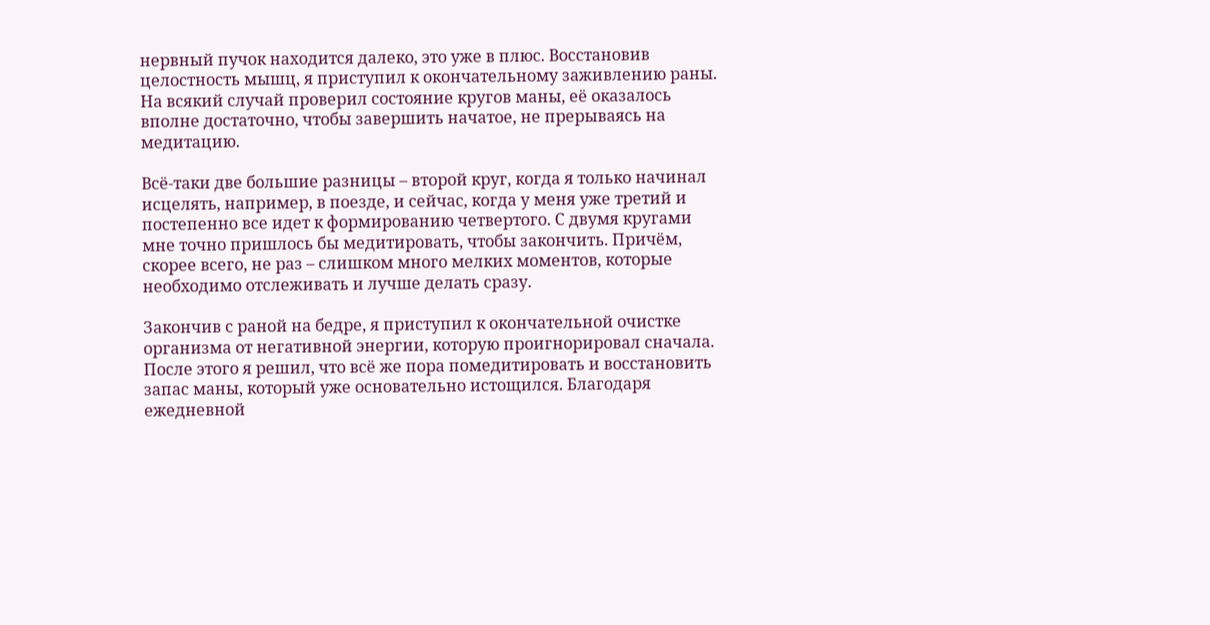нервный пучок находится далеко, это уже в плюс. Восстановив целостность мышц, я приступил к окончательному заживлению раны. На всякий случай проверил состояние кругов маны, её оказалось вполне достаточно, чтобы завершить начатое, не прерываясь на медитацию.

Всё-таки две большие разницы – второй круг, когда я только начинал исцелять, например, в поезде, и сейчас, когда у меня уже третий и постепенно все идет к формированию четвертого. С двумя кругами мне точно пришлось бы медитировать, чтобы закончить. Причём, скорее всего, не раз – слишком много мелких моментов, которые необходимо отслеживать и лучше делать сразу.

Закончив с раной на бедре, я приступил к окончательной очистке организма от негативной энергии, которую проигнорировал сначала. После этого я решил, что всё же пора помедитировать и восстановить запас маны, который уже основательно истощился. Благодаря ежедневной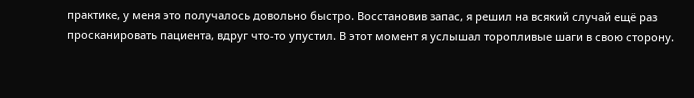практике, у меня это получалось довольно быстро. Восстановив запас, я решил на всякий случай ещё раз просканировать пациента, вдруг что-то упустил. В этот момент я услышал торопливые шаги в свою сторону.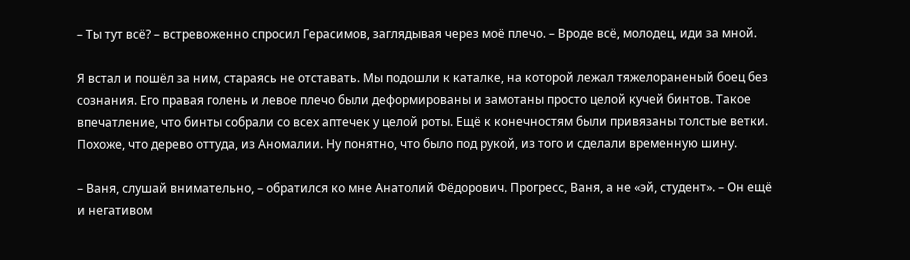– Ты тут всё? – встревоженно спросил Герасимов, заглядывая через моё плечо. – Вроде всё, молодец, иди за мной.

Я встал и пошёл за ним, стараясь не отставать. Мы подошли к каталке, на которой лежал тяжелораненый боец без сознания. Его правая голень и левое плечо были деформированы и замотаны просто целой кучей бинтов. Такое впечатление, что бинты собрали со всех аптечек у целой роты. Ещё к конечностям были привязаны толстые ветки. Похоже, что дерево оттуда, из Аномалии. Ну понятно, что было под рукой, из того и сделали временную шину.

– Ваня, слушай внимательно, – обратился ко мне Анатолий Фёдорович. Прогресс, Ваня, а не «эй, студент». – Он ещё и негативом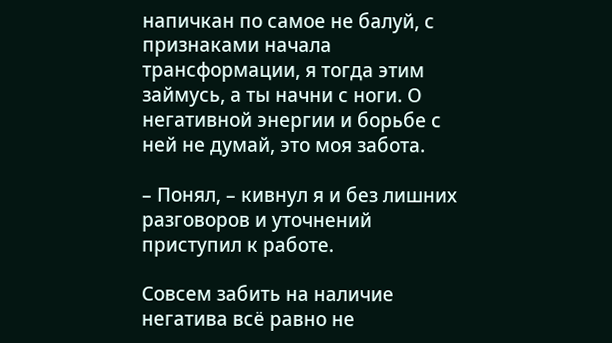напичкан по самое не балуй, с признаками начала трансформации, я тогда этим займусь, а ты начни с ноги. О негативной энергии и борьбе с ней не думай, это моя забота.

– Понял, – кивнул я и без лишних разговоров и уточнений приступил к работе.

Совсем забить на наличие негатива всё равно не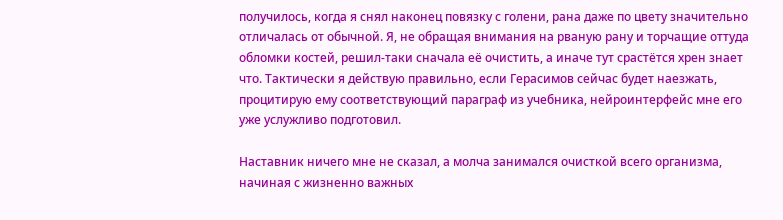получилось, когда я снял наконец повязку с голени, рана даже по цвету значительно отличалась от обычной. Я, не обращая внимания на рваную рану и торчащие оттуда обломки костей, решил-таки сначала её очистить, а иначе тут срастётся хрен знает что. Тактически я действую правильно, если Герасимов сейчас будет наезжать, процитирую ему соответствующий параграф из учебника, нейроинтерфейс мне его уже услужливо подготовил.

Наставник ничего мне не сказал, а молча занимался очисткой всего организма, начиная с жизненно важных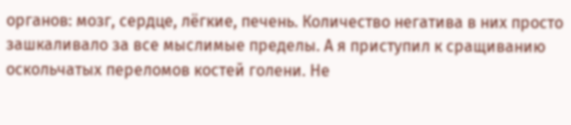органов: мозг, сердце, лёгкие, печень. Количество негатива в них просто зашкаливало за все мыслимые пределы. А я приступил к сращиванию оскольчатых переломов костей голени. Не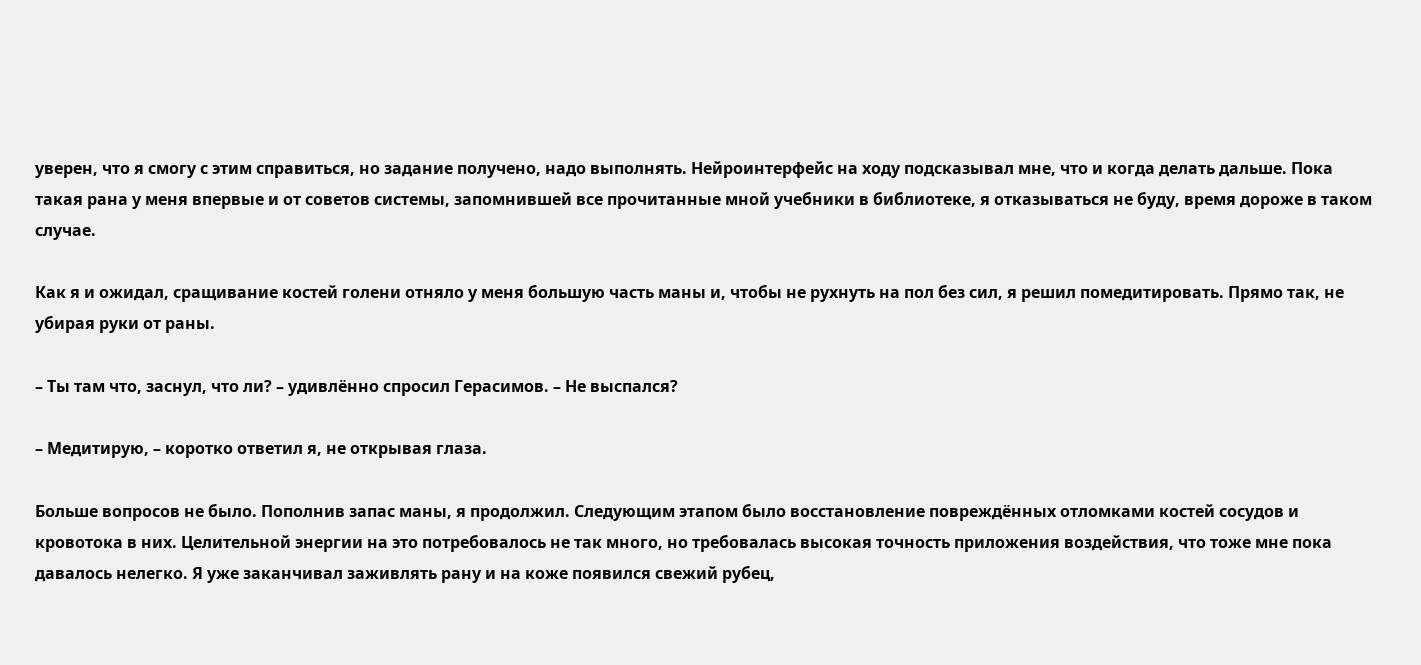уверен, что я смогу с этим справиться, но задание получено, надо выполнять. Нейроинтерфейс на ходу подсказывал мне, что и когда делать дальше. Пока такая рана у меня впервые и от советов системы, запомнившей все прочитанные мной учебники в библиотеке, я отказываться не буду, время дороже в таком случае.

Как я и ожидал, сращивание костей голени отняло у меня большую часть маны и, чтобы не рухнуть на пол без сил, я решил помедитировать. Прямо так, не убирая руки от раны.

– Ты там что, заснул, что ли? – удивлённо спросил Герасимов. – Не выспался?

– Медитирую, – коротко ответил я, не открывая глаза.

Больше вопросов не было. Пополнив запас маны, я продолжил. Следующим этапом было восстановление повреждённых отломками костей сосудов и кровотока в них. Целительной энергии на это потребовалось не так много, но требовалась высокая точность приложения воздействия, что тоже мне пока давалось нелегко. Я уже заканчивал заживлять рану и на коже появился свежий рубец,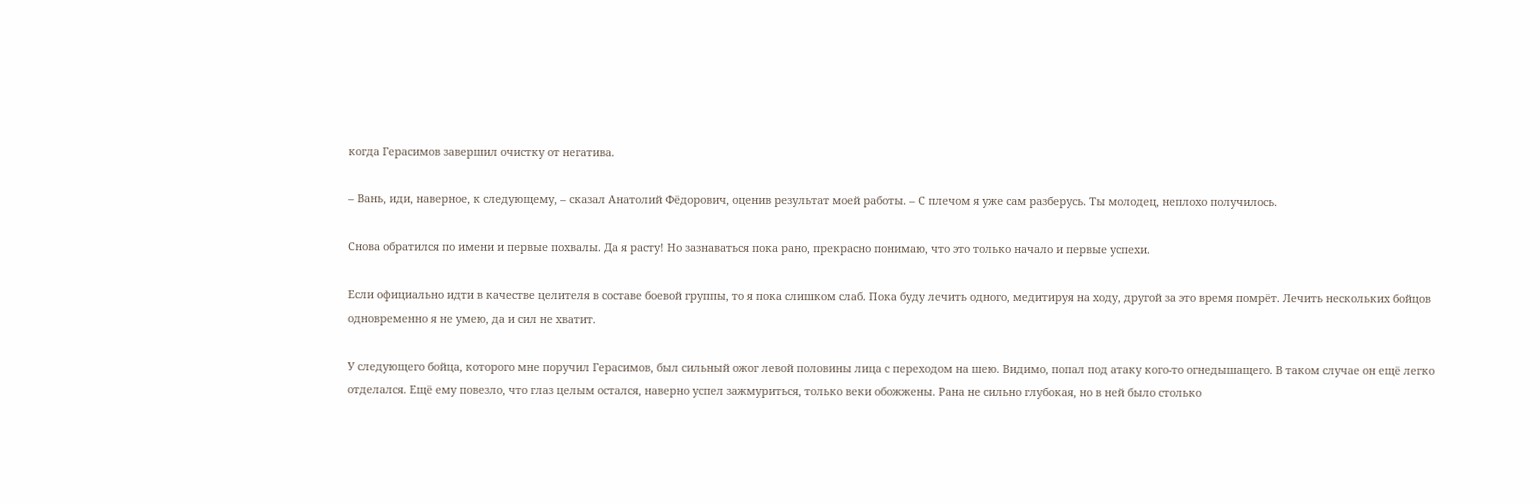когда Герасимов завершил очистку от негатива.

– Вань, иди, наверное, к следующему, – сказал Анатолий Фёдорович, оценив результат моей работы. – С плечом я уже сам разберусь. Ты молодец, неплохо получилось.

Снова обратился по имени и первые похвалы. Да я расту! Но зазнаваться пока рано, прекрасно понимаю, что это только начало и первые успехи.

Если официально идти в качестве целителя в составе боевой группы, то я пока слишком слаб. Пока буду лечить одного, медитируя на ходу, другой за это время помрёт. Лечить нескольких бойцов одновременно я не умею, да и сил не хватит.

У следующего бойца, которого мне поручил Герасимов, был сильный ожог левой половины лица с переходом на шею. Видимо, попал под атаку кого-то огнедышащего. В таком случае он ещё легко отделался. Ещё ему повезло, что глаз целым остался, наверно успел зажмуриться, только веки обожжены. Рана не сильно глубокая, но в ней было столько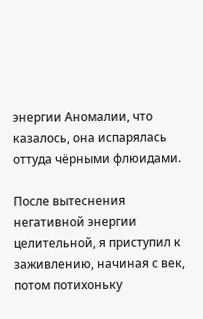энергии Аномалии, что казалось, она испарялась оттуда чёрными флюидами.

После вытеснения негативной энергии целительной, я приступил к заживлению, начиная с век, потом потихоньку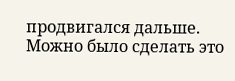продвигался дальше. Можно было сделать это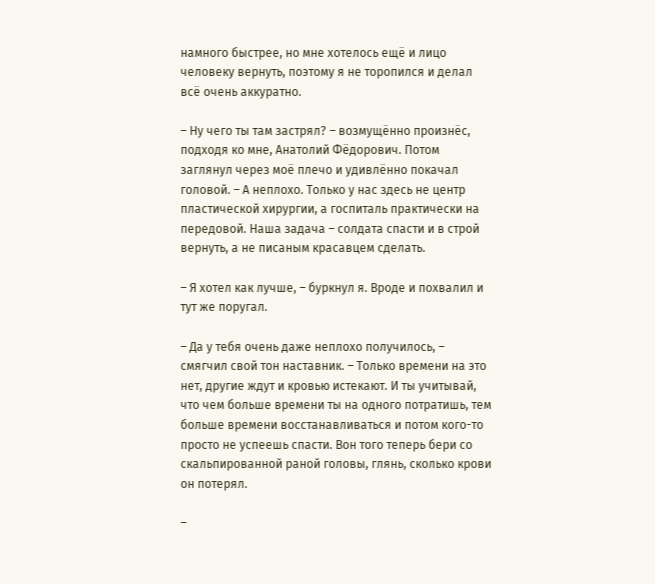намного быстрее, но мне хотелось ещё и лицо человеку вернуть, поэтому я не торопился и делал всё очень аккуратно.

– Ну чего ты там застрял? – возмущённо произнёс, подходя ко мне, Анатолий Фёдорович. Потом заглянул через моё плечо и удивлённо покачал головой. – А неплохо. Только у нас здесь не центр пластической хирургии, а госпиталь практически на передовой. Наша задача – солдата спасти и в строй вернуть, а не писаным красавцем сделать.

– Я хотел как лучше, – буркнул я. Вроде и похвалил и тут же поругал.

– Да у тебя очень даже неплохо получилось, – смягчил свой тон наставник. – Только времени на это нет, другие ждут и кровью истекают. И ты учитывай, что чем больше времени ты на одного потратишь, тем больше времени восстанавливаться и потом кого-то просто не успеешь спасти. Вон того теперь бери со скальпированной раной головы, глянь, сколько крови он потерял.

–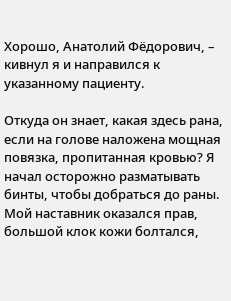Хорошо, Анатолий Фёдорович, – кивнул я и направился к указанному пациенту.

Откуда он знает, какая здесь рана, если на голове наложена мощная повязка, пропитанная кровью? Я начал осторожно разматывать бинты, чтобы добраться до раны. Мой наставник оказался прав, большой клок кожи болтался,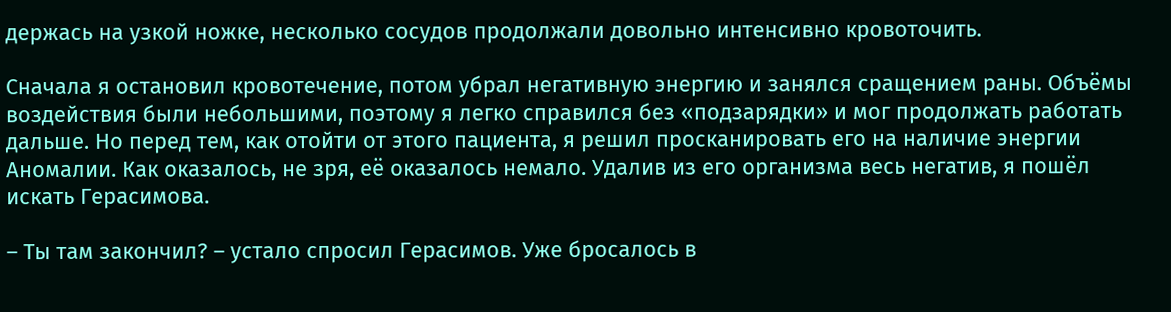держась на узкой ножке, несколько сосудов продолжали довольно интенсивно кровоточить.

Сначала я остановил кровотечение, потом убрал негативную энергию и занялся сращением раны. Объёмы воздействия были небольшими, поэтому я легко справился без «подзарядки» и мог продолжать работать дальше. Но перед тем, как отойти от этого пациента, я решил просканировать его на наличие энергии Аномалии. Как оказалось, не зря, её оказалось немало. Удалив из его организма весь негатив, я пошёл искать Герасимова.

– Ты там закончил? – устало спросил Герасимов. Уже бросалось в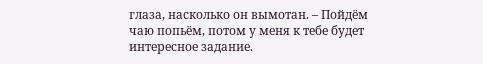глаза, насколько он вымотан. – Пойдём чаю попьём, потом у меня к тебе будет интересное задание.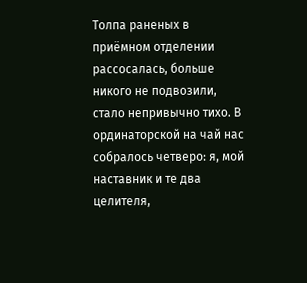Толпа раненых в приёмном отделении рассосалась, больше никого не подвозили, стало непривычно тихо. В ординаторской на чай нас собралось четверо: я, мой наставник и те два целителя,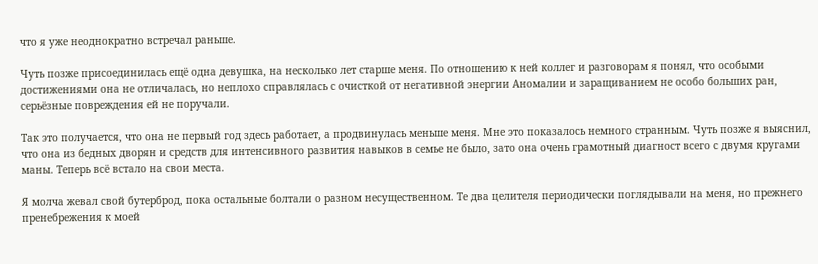что я уже неоднократно встречал раньше.

Чуть позже присоединилась ещё одна девушка, на несколько лет старше меня. По отношению к ней коллег и разговорам я понял, что особыми достижениями она не отличалась, но неплохо справлялась с очисткой от негативной энергии Аномалии и заращиванием не особо больших ран, серьёзные повреждения ей не поручали.

Так это получается, что она не первый год здесь работает, а продвинулась меньше меня. Мне это показалось немного странным. Чуть позже я выяснил, что она из бедных дворян и средств для интенсивного развития навыков в семье не было, зато она очень грамотный диагност всего с двумя кругами маны. Теперь всё встало на свои места.

Я молча жевал свой бутерброд, пока остальные болтали о разном несущественном. Те два целителя периодически поглядывали на меня, но прежнего пренебрежения к моей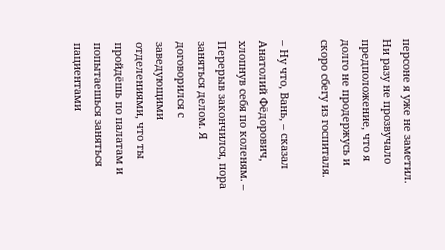персоне я уже не заметил. Ни разу не прозвучало предположение, что я долго не продержусь и скоро сбегу из госпиталя.

– Ну что, Вань, – сказал Анатолий Фёдорович, хлопнув себя по коленям. – Перерыв закончился, пора заняться делом. Я договорился с заведующими отделениями, что ты пройдёшь по палатам и попытаешься заняться пациентами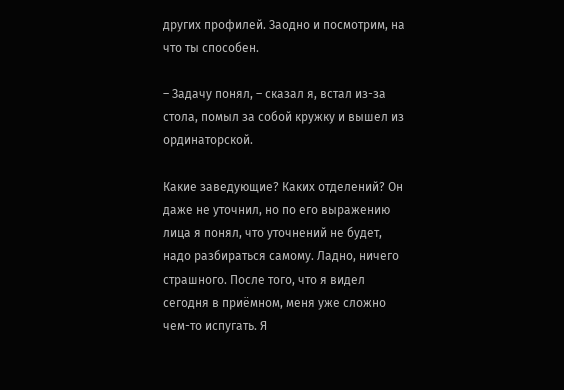других профилей. Заодно и посмотрим, на что ты способен.

– Задачу понял, – сказал я, встал из-за стола, помыл за собой кружку и вышел из ординаторской.

Какие заведующие? Каких отделений? Он даже не уточнил, но по его выражению лица я понял, что уточнений не будет, надо разбираться самому. Ладно, ничего страшного. После того, что я видел сегодня в приёмном, меня уже сложно чем-то испугать. Я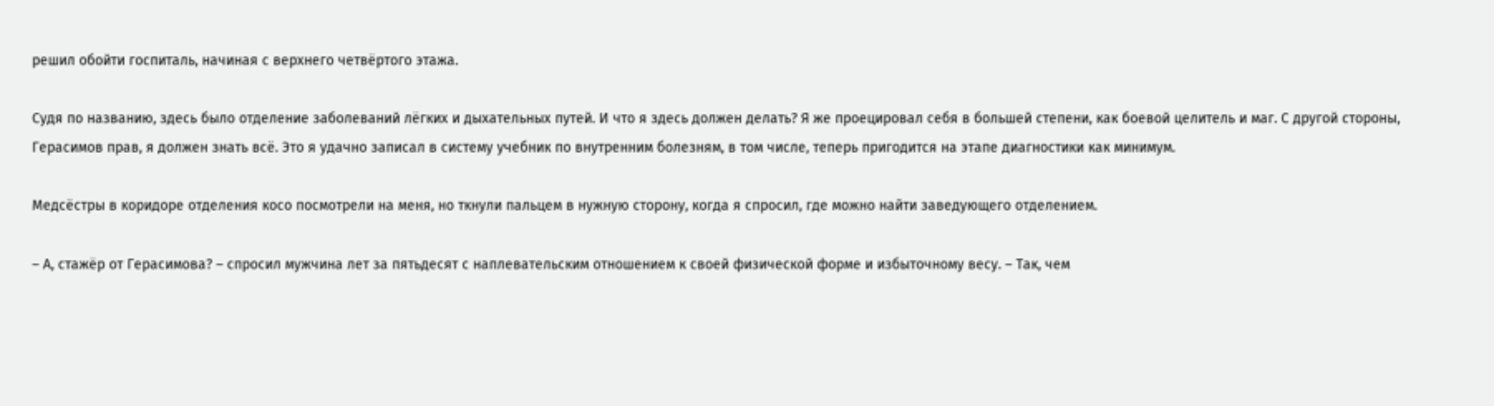решил обойти госпиталь, начиная с верхнего четвёртого этажа.

Судя по названию, здесь было отделение заболеваний лёгких и дыхательных путей. И что я здесь должен делать? Я же проецировал себя в большей степени, как боевой целитель и маг. С другой стороны, Герасимов прав, я должен знать всё. Это я удачно записал в систему учебник по внутренним болезням, в том числе, теперь пригодится на этапе диагностики как минимум.

Медсёстры в коридоре отделения косо посмотрели на меня, но ткнули пальцем в нужную сторону, когда я спросил, где можно найти заведующего отделением.

– А, стажёр от Герасимова? – спросил мужчина лет за пятьдесят с наплевательским отношением к своей физической форме и избыточному весу. – Так, чем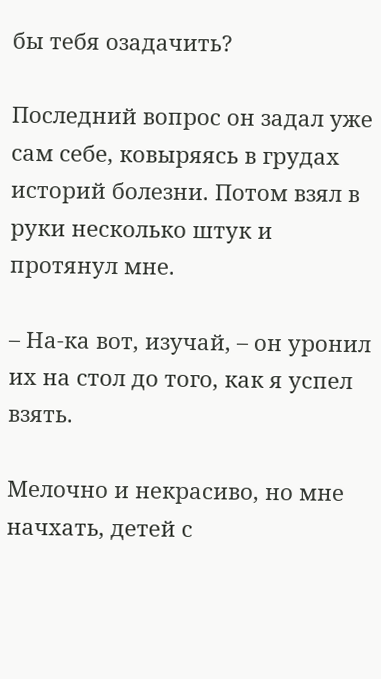бы тебя озадачить?

Последний вопрос он задал уже сам себе, ковыряясь в грудах историй болезни. Потом взял в руки несколько штук и протянул мне.

– На-ка вот, изучай, – он уронил их на стол до того, как я успел взять.

Мелочно и некрасиво, но мне начхать, детей с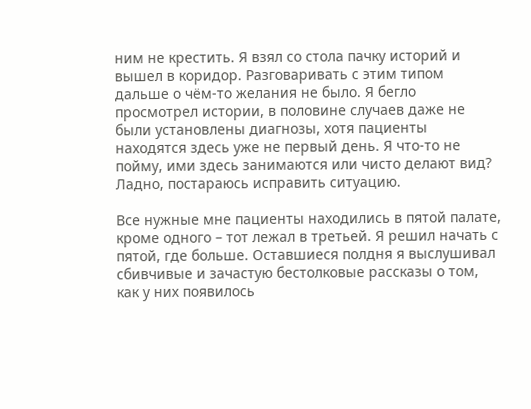ним не крестить. Я взял со стола пачку историй и вышел в коридор. Разговаривать с этим типом дальше о чём-то желания не было. Я бегло просмотрел истории, в половине случаев даже не были установлены диагнозы, хотя пациенты находятся здесь уже не первый день. Я что-то не пойму, ими здесь занимаются или чисто делают вид? Ладно, постараюсь исправить ситуацию.

Все нужные мне пациенты находились в пятой палате, кроме одного – тот лежал в третьей. Я решил начать с пятой, где больше. Оставшиеся полдня я выслушивал сбивчивые и зачастую бестолковые рассказы о том, как у них появилось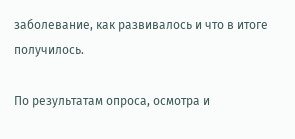заболевание, как развивалось и что в итоге получилось.

По результатам опроса, осмотра и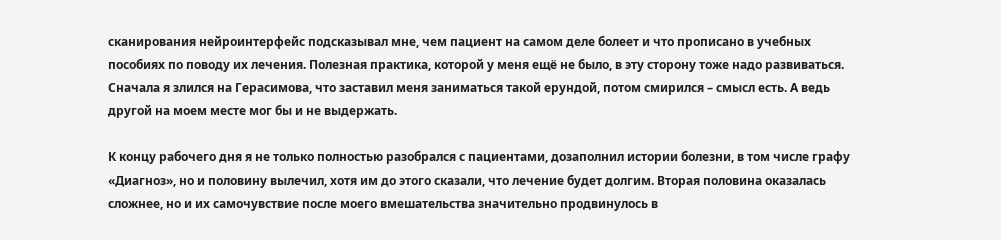сканирования нейроинтерфейс подсказывал мне, чем пациент на самом деле болеет и что прописано в учебных пособиях по поводу их лечения. Полезная практика, которой у меня ещё не было, в эту сторону тоже надо развиваться. Сначала я злился на Герасимова, что заставил меня заниматься такой ерундой, потом смирился – смысл есть. А ведь другой на моем месте мог бы и не выдержать.

К концу рабочего дня я не только полностью разобрался с пациентами, дозаполнил истории болезни, в том числе графу «Диагноз», но и половину вылечил, хотя им до этого сказали, что лечение будет долгим. Вторая половина оказалась сложнее, но и их самочувствие после моего вмешательства значительно продвинулось в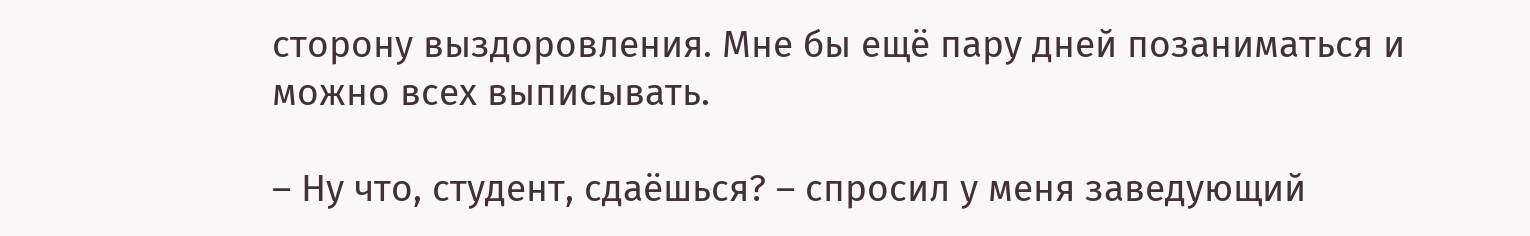сторону выздоровления. Мне бы ещё пару дней позаниматься и можно всех выписывать.

– Ну что, студент, сдаёшься? – спросил у меня заведующий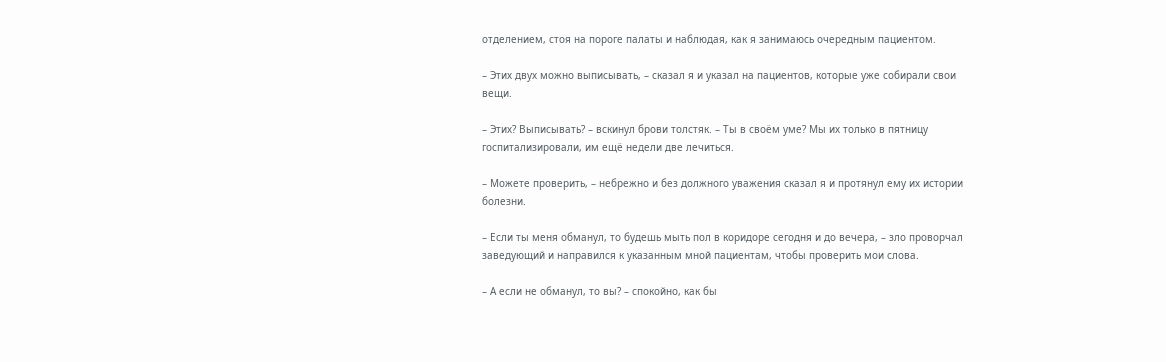отделением, стоя на пороге палаты и наблюдая, как я занимаюсь очередным пациентом.

– Этих двух можно выписывать, – сказал я и указал на пациентов, которые уже собирали свои вещи.

– Этих? Выписывать? – вскинул брови толстяк. – Ты в своём уме? Мы их только в пятницу госпитализировали, им ещё недели две лечиться.

– Можете проверить, – небрежно и без должного уважения сказал я и протянул ему их истории болезни.

– Если ты меня обманул, то будешь мыть пол в коридоре сегодня и до вечера, – зло проворчал заведующий и направился к указанным мной пациентам, чтобы проверить мои слова.

– А если не обманул, то вы? – спокойно, как бы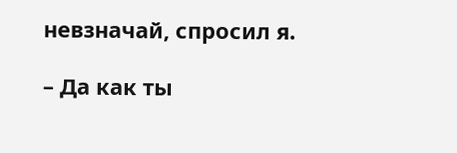невзначай, спросил я.

– Да как ты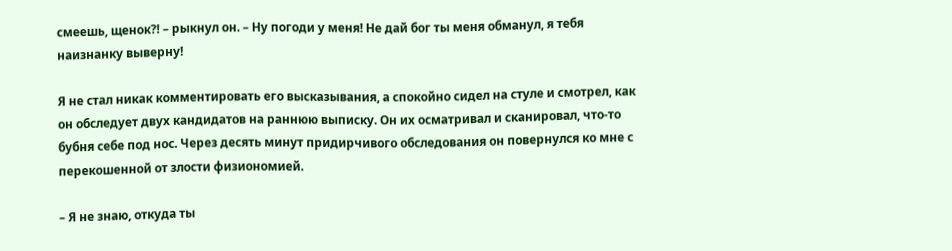смеешь, щенок⁈ – рыкнул он. – Ну погоди у меня! Не дай бог ты меня обманул, я тебя наизнанку выверну!

Я не стал никак комментировать его высказывания, а спокойно сидел на стуле и смотрел, как он обследует двух кандидатов на раннюю выписку. Он их осматривал и сканировал, что-то бубня себе под нос. Через десять минут придирчивого обследования он повернулся ко мне с перекошенной от злости физиономией.

– Я не знаю, откуда ты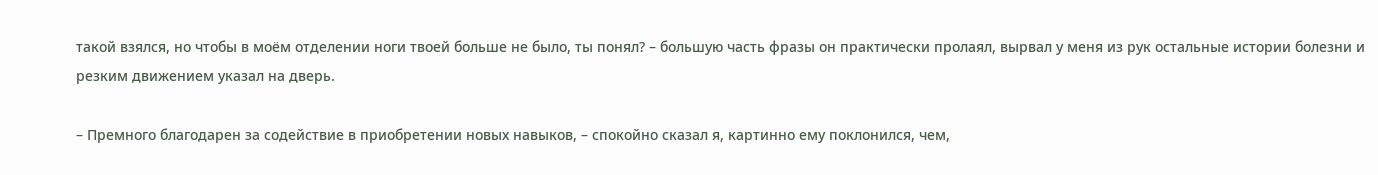такой взялся, но чтобы в моём отделении ноги твоей больше не было, ты понял? – большую часть фразы он практически пролаял, вырвал у меня из рук остальные истории болезни и резким движением указал на дверь.

– Премного благодарен за содействие в приобретении новых навыков, – спокойно сказал я, картинно ему поклонился, чем,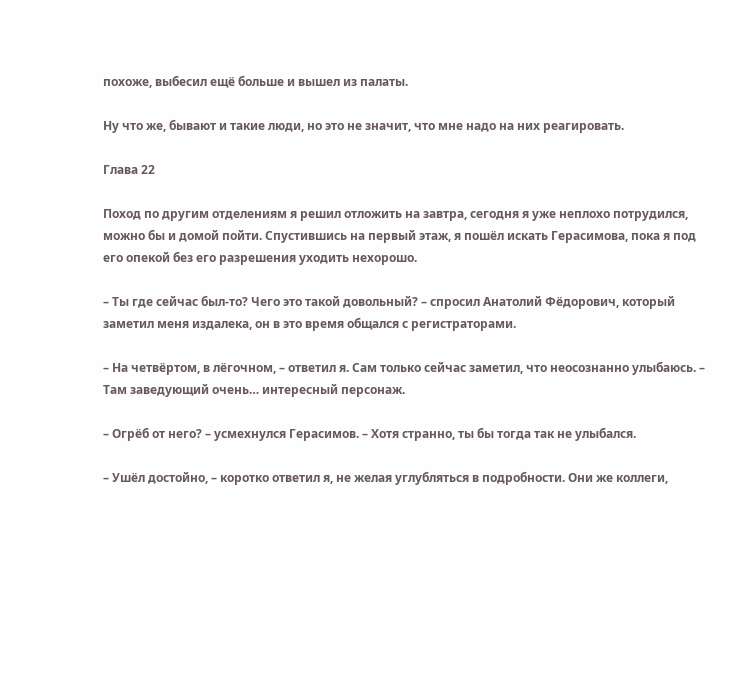похоже, выбесил ещё больше и вышел из палаты.

Ну что же, бывают и такие люди, но это не значит, что мне надо на них реагировать.

Глава 22

Поход по другим отделениям я решил отложить на завтра, сегодня я уже неплохо потрудился, можно бы и домой пойти. Спустившись на первый этаж, я пошёл искать Герасимова, пока я под его опекой без его разрешения уходить нехорошо.

– Ты где сейчас был-то? Чего это такой довольный? – спросил Анатолий Фёдорович, который заметил меня издалека, он в это время общался с регистраторами.

– На четвёртом, в лёгочном, – ответил я. Сам только сейчас заметил, что неосознанно улыбаюсь. – Там заведующий очень… интересный персонаж.

– Огрёб от него? – усмехнулся Герасимов. – Хотя странно, ты бы тогда так не улыбался.

– Ушёл достойно, – коротко ответил я, не желая углубляться в подробности. Они же коллеги,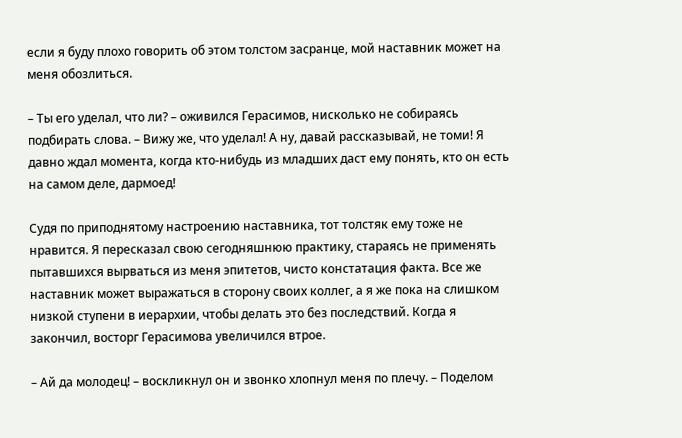если я буду плохо говорить об этом толстом засранце, мой наставник может на меня обозлиться.

– Ты его уделал, что ли? – оживился Герасимов, нисколько не собираясь подбирать слова. – Вижу же, что уделал! А ну, давай рассказывай, не томи! Я давно ждал момента, когда кто-нибудь из младших даст ему понять, кто он есть на самом деле, дармоед!

Судя по приподнятому настроению наставника, тот толстяк ему тоже не нравится. Я пересказал свою сегодняшнюю практику, стараясь не применять пытавшихся вырваться из меня эпитетов, чисто констатация факта. Все же наставник может выражаться в сторону своих коллег, а я же пока на слишком низкой ступени в иерархии, чтобы делать это без последствий. Когда я закончил, восторг Герасимова увеличился втрое.

– Ай да молодец! – воскликнул он и звонко хлопнул меня по плечу. – Поделом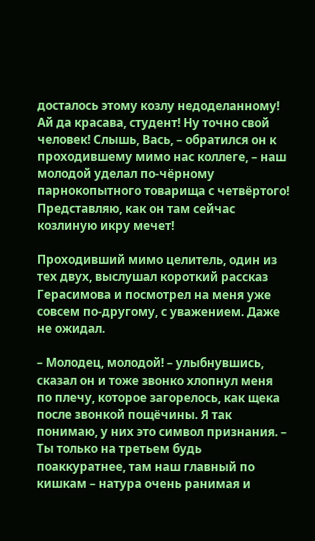досталось этому козлу недоделанному! Ай да красава, студент! Ну точно свой человек! Слышь, Вась, – обратился он к проходившему мимо нас коллеге, – наш молодой уделал по-чёрному парнокопытного товарища с четвёртого! Представляю, как он там сейчас козлиную икру мечет!

Проходивший мимо целитель, один из тех двух, выслушал короткий рассказ Герасимова и посмотрел на меня уже совсем по-другому, с уважением. Даже не ожидал.

– Молодец, молодой! – улыбнувшись, сказал он и тоже звонко хлопнул меня по плечу, которое загорелось, как щека после звонкой пощёчины. Я так понимаю, у них это символ признания. – Ты только на третьем будь поаккуратнее, там наш главный по кишкам – натура очень ранимая и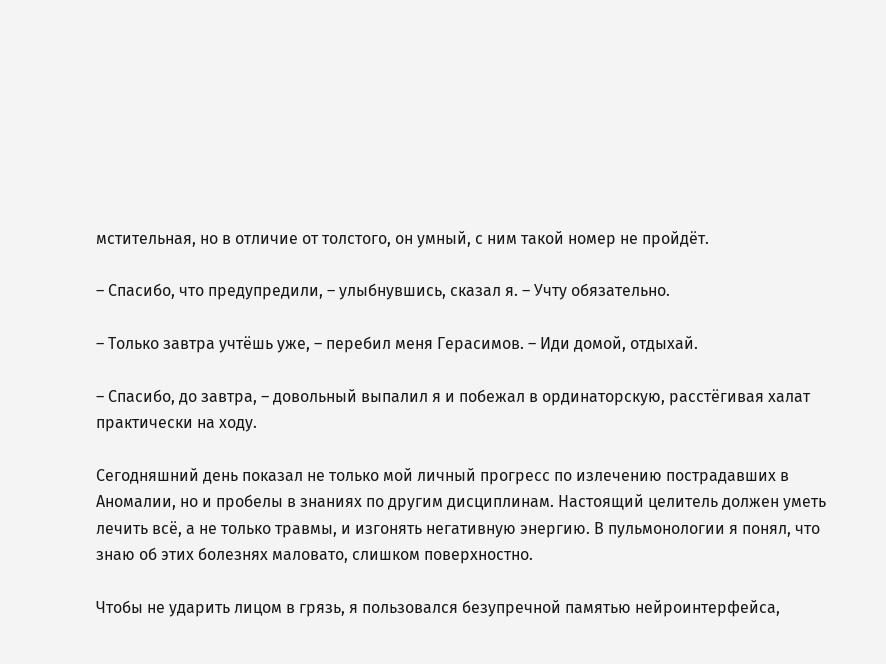мстительная, но в отличие от толстого, он умный, с ним такой номер не пройдёт.

– Спасибо, что предупредили, – улыбнувшись, сказал я. – Учту обязательно.

– Только завтра учтёшь уже, – перебил меня Герасимов. – Иди домой, отдыхай.

– Спасибо, до завтра, – довольный выпалил я и побежал в ординаторскую, расстёгивая халат практически на ходу.

Сегодняшний день показал не только мой личный прогресс по излечению пострадавших в Аномалии, но и пробелы в знаниях по другим дисциплинам. Настоящий целитель должен уметь лечить всё, а не только травмы, и изгонять негативную энергию. В пульмонологии я понял, что знаю об этих болезнях маловато, слишком поверхностно.

Чтобы не ударить лицом в грязь, я пользовался безупречной памятью нейроинтерфейса,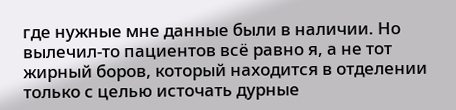где нужные мне данные были в наличии. Но вылечил-то пациентов всё равно я, а не тот жирный боров, который находится в отделении только с целью источать дурные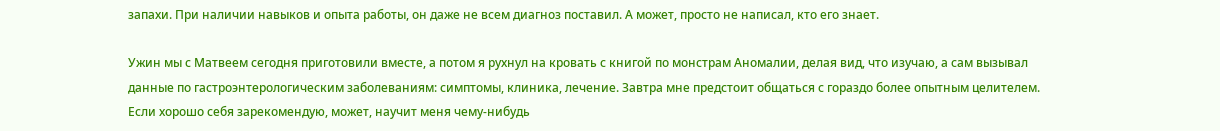запахи. При наличии навыков и опыта работы, он даже не всем диагноз поставил. А может, просто не написал, кто его знает.

Ужин мы с Матвеем сегодня приготовили вместе, а потом я рухнул на кровать с книгой по монстрам Аномалии, делая вид, что изучаю, а сам вызывал данные по гастроэнтерологическим заболеваниям: симптомы, клиника, лечение. Завтра мне предстоит общаться с гораздо более опытным целителем. Если хорошо себя зарекомендую, может, научит меня чему-нибудь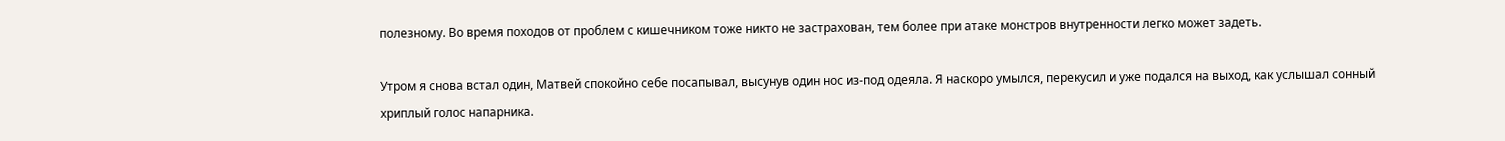полезному. Во время походов от проблем с кишечником тоже никто не застрахован, тем более при атаке монстров внутренности легко может задеть.

Утром я снова встал один, Матвей спокойно себе посапывал, высунув один нос из-под одеяла. Я наскоро умылся, перекусил и уже подался на выход, как услышал сонный хриплый голос напарника.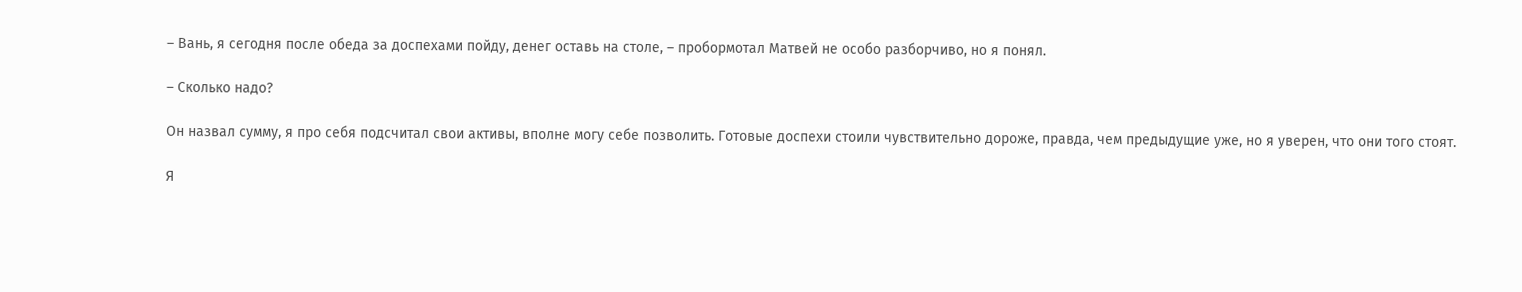– Вань, я сегодня после обеда за доспехами пойду, денег оставь на столе, – пробормотал Матвей не особо разборчиво, но я понял.

– Сколько надо?

Он назвал сумму, я про себя подсчитал свои активы, вполне могу себе позволить. Готовые доспехи стоили чувствительно дороже, правда, чем предыдущие уже, но я уверен, что они того стоят.

Я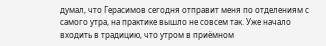думал, что Герасимов сегодня отправит меня по отделениям с самого утра, на практике вышло не совсем так. Уже начало входить в традицию, что утром в приёмном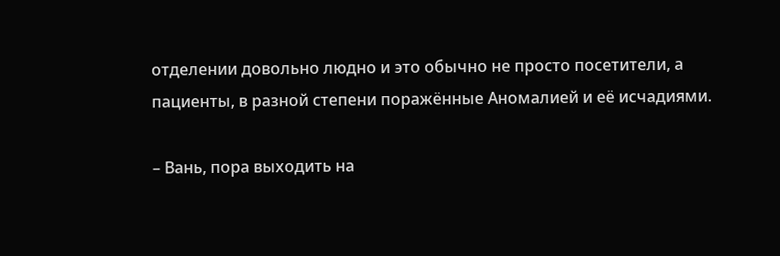отделении довольно людно и это обычно не просто посетители, а пациенты, в разной степени поражённые Аномалией и её исчадиями.

– Вань, пора выходить на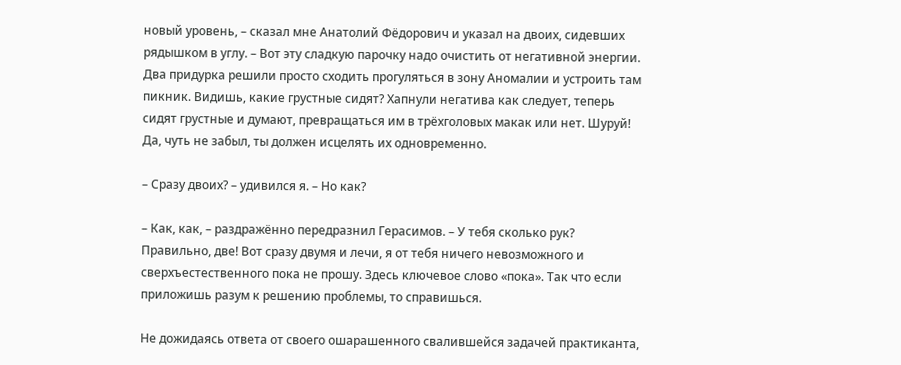новый уровень, – сказал мне Анатолий Фёдорович и указал на двоих, сидевших рядышком в углу. – Вот эту сладкую парочку надо очистить от негативной энергии. Два придурка решили просто сходить прогуляться в зону Аномалии и устроить там пикник. Видишь, какие грустные сидят? Хапнули негатива как следует, теперь сидят грустные и думают, превращаться им в трёхголовых макак или нет. Шуруй! Да, чуть не забыл, ты должен исцелять их одновременно.

– Сразу двоих? – удивился я. – Но как?

– Как, как, – раздражённо передразнил Герасимов. – У тебя сколько рук? Правильно, две! Вот сразу двумя и лечи, я от тебя ничего невозможного и сверхъестественного пока не прошу. Здесь ключевое слово «пока». Так что если приложишь разум к решению проблемы, то справишься.

Не дожидаясь ответа от своего ошарашенного свалившейся задачей практиканта,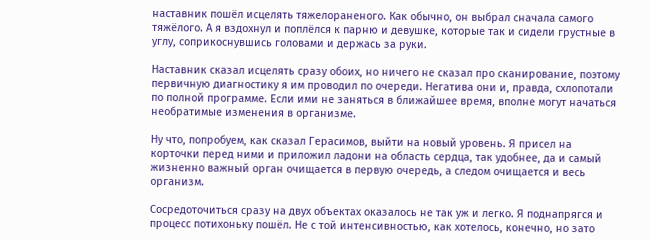наставник пошёл исцелять тяжелораненого. Как обычно, он выбрал сначала самого тяжёлого. А я вздохнул и поплёлся к парню и девушке, которые так и сидели грустные в углу, соприкоснувшись головами и держась за руки.

Наставник сказал исцелять сразу обоих, но ничего не сказал про сканирование, поэтому первичную диагностику я им проводил по очереди. Негатива они и, правда, схлопотали по полной программе. Если ими не заняться в ближайшее время, вполне могут начаться необратимые изменения в организме.

Ну что, попробуем, как сказал Герасимов, выйти на новый уровень. Я присел на корточки перед ними и приложил ладони на область сердца, так удобнее, да и самый жизненно важный орган очищается в первую очередь, а следом очищается и весь организм.

Сосредоточиться сразу на двух объектах оказалось не так уж и легко. Я поднапрягся и процесс потихоньку пошёл. Не с той интенсивностью, как хотелось, конечно, но зато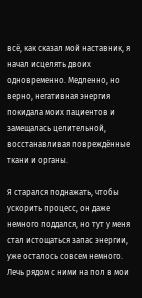всё, как сказал мой наставник, я начал исцелять двоих одновременно. Медленно, но верно, негативная энергия покидала моих пациентов и замещалась целительной, восстанавливая повреждённые ткани и органы.

Я старался поднажать, чтобы ускорить процесс, он даже немного поддался, но тут у меня стал истощаться запас энергии, уже осталось совсем немного. Лечь рядом с ними на пол в мои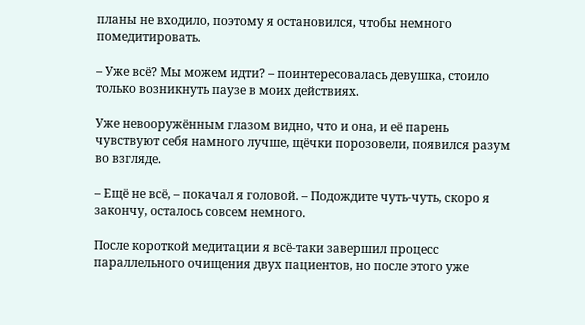планы не входило, поэтому я остановился, чтобы немного помедитировать.

– Уже всё? Мы можем идти? – поинтересовалась девушка, стоило только возникнуть паузе в моих действиях.

Уже невооружённым глазом видно, что и она, и её парень чувствуют себя намного лучше, щёчки порозовели, появился разум во взгляде.

– Ещё не всё, – покачал я головой. – Подождите чуть-чуть, скоро я закончу, осталось совсем немного.

После короткой медитации я всё-таки завершил процесс параллельного очищения двух пациентов, но после этого уже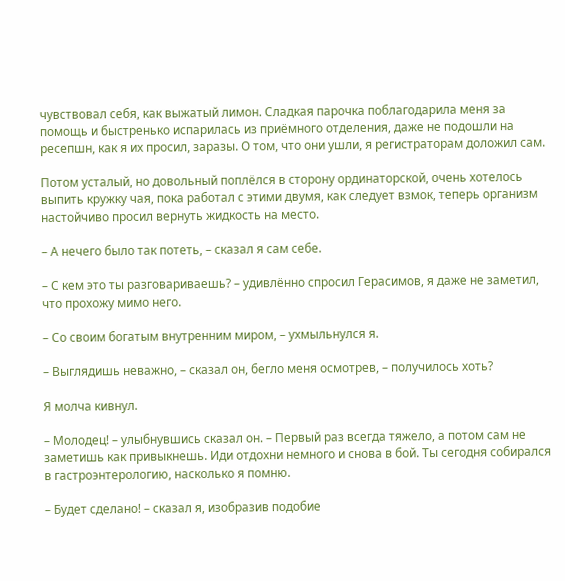чувствовал себя, как выжатый лимон. Сладкая парочка поблагодарила меня за помощь и быстренько испарилась из приёмного отделения, даже не подошли на ресепшн, как я их просил, заразы. О том, что они ушли, я регистраторам доложил сам.

Потом усталый, но довольный поплёлся в сторону ординаторской, очень хотелось выпить кружку чая, пока работал с этими двумя, как следует взмок, теперь организм настойчиво просил вернуть жидкость на место.

– А нечего было так потеть, – сказал я сам себе.

– С кем это ты разговариваешь? – удивлённо спросил Герасимов, я даже не заметил, что прохожу мимо него.

– Со своим богатым внутренним миром, – ухмыльнулся я.

– Выглядишь неважно, – сказал он, бегло меня осмотрев, – получилось хоть?

Я молча кивнул.

– Молодец! – улыбнувшись сказал он. – Первый раз всегда тяжело, а потом сам не заметишь как привыкнешь. Иди отдохни немного и снова в бой. Ты сегодня собирался в гастроэнтерологию, насколько я помню.

– Будет сделано! – сказал я, изобразив подобие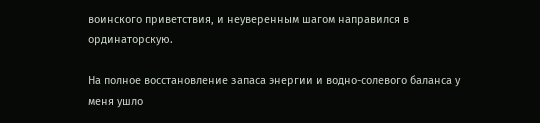воинского приветствия, и неуверенным шагом направился в ординаторскую.

На полное восстановление запаса энергии и водно-солевого баланса у меня ушло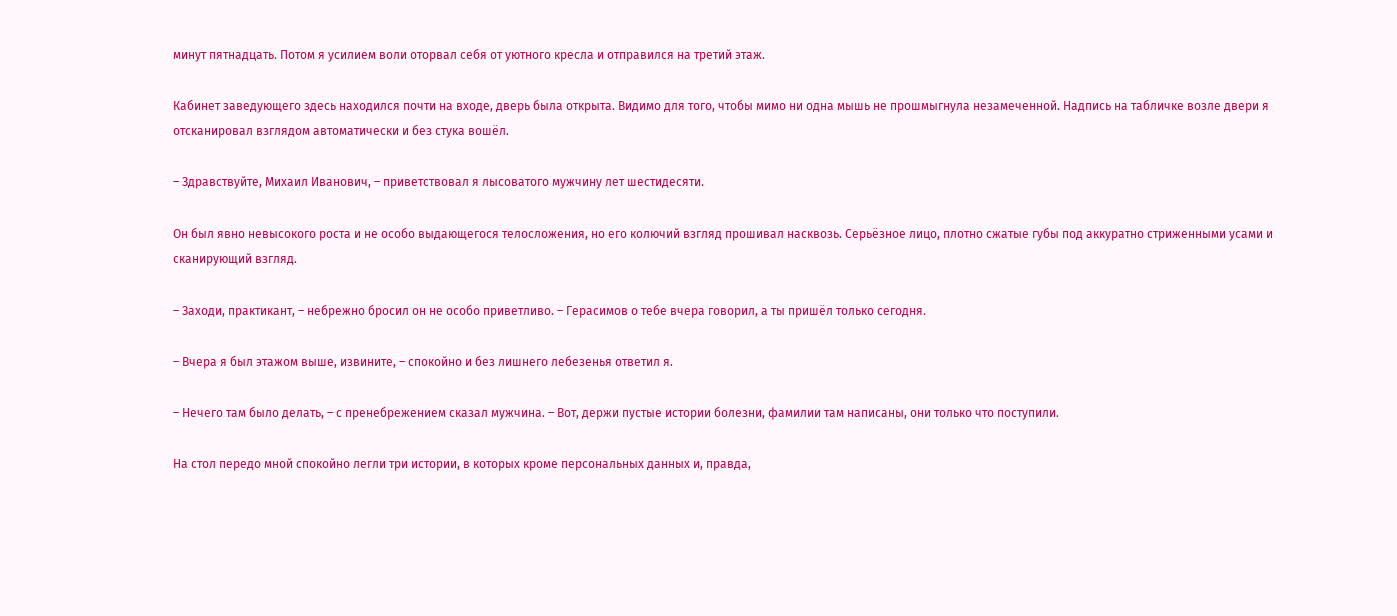минут пятнадцать. Потом я усилием воли оторвал себя от уютного кресла и отправился на третий этаж.

Кабинет заведующего здесь находился почти на входе, дверь была открыта. Видимо для того, чтобы мимо ни одна мышь не прошмыгнула незамеченной. Надпись на табличке возле двери я отсканировал взглядом автоматически и без стука вошёл.

– Здравствуйте, Михаил Иванович, – приветствовал я лысоватого мужчину лет шестидесяти.

Он был явно невысокого роста и не особо выдающегося телосложения, но его колючий взгляд прошивал насквозь. Серьёзное лицо, плотно сжатые губы под аккуратно стриженными усами и сканирующий взгляд.

– Заходи, практикант, – небрежно бросил он не особо приветливо. – Герасимов о тебе вчера говорил, а ты пришёл только сегодня.

– Вчера я был этажом выше, извините, – спокойно и без лишнего лебезенья ответил я.

– Нечего там было делать, – с пренебрежением сказал мужчина. – Вот, держи пустые истории болезни, фамилии там написаны, они только что поступили.

На стол передо мной спокойно легли три истории, в которых кроме персональных данных и, правда,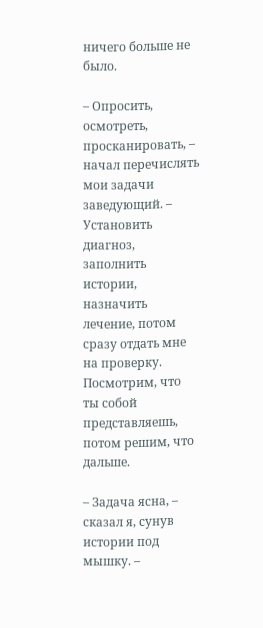ничего больше не было.

– Опросить, осмотреть, просканировать, – начал перечислять мои задачи заведующий. – Установить диагноз, заполнить истории, назначить лечение, потом сразу отдать мне на проверку. Посмотрим, что ты собой представляешь, потом решим, что дальше.

– Задача ясна, – сказал я, сунув истории под мышку. –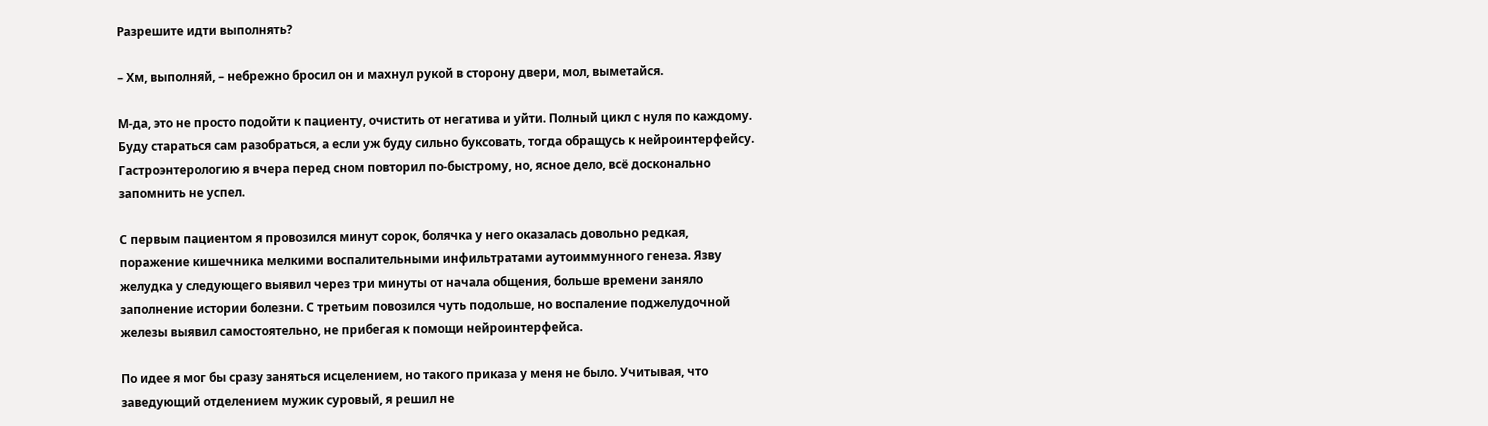Разрешите идти выполнять?

– Хм, выполняй, – небрежно бросил он и махнул рукой в сторону двери, мол, выметайся.

М-да, это не просто подойти к пациенту, очистить от негатива и уйти. Полный цикл с нуля по каждому. Буду стараться сам разобраться, а если уж буду сильно буксовать, тогда обращусь к нейроинтерфейсу. Гастроэнтерологию я вчера перед сном повторил по-быстрому, но, ясное дело, всё досконально запомнить не успел.

С первым пациентом я провозился минут сорок, болячка у него оказалась довольно редкая, поражение кишечника мелкими воспалительными инфильтратами аутоиммунного генеза. Язву желудка у следующего выявил через три минуты от начала общения, больше времени заняло заполнение истории болезни. С третьим повозился чуть подольше, но воспаление поджелудочной железы выявил самостоятельно, не прибегая к помощи нейроинтерфейса.

По идее я мог бы сразу заняться исцелением, но такого приказа у меня не было. Учитывая, что заведующий отделением мужик суровый, я решил не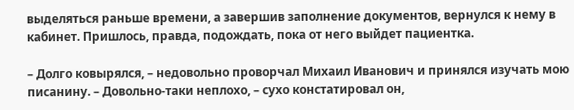выделяться раньше времени, а завершив заполнение документов, вернулся к нему в кабинет. Пришлось, правда, подождать, пока от него выйдет пациентка.

– Долго ковырялся, – недовольно проворчал Михаил Иванович и принялся изучать мою писанину. – Довольно-таки неплохо, – сухо констатировал он,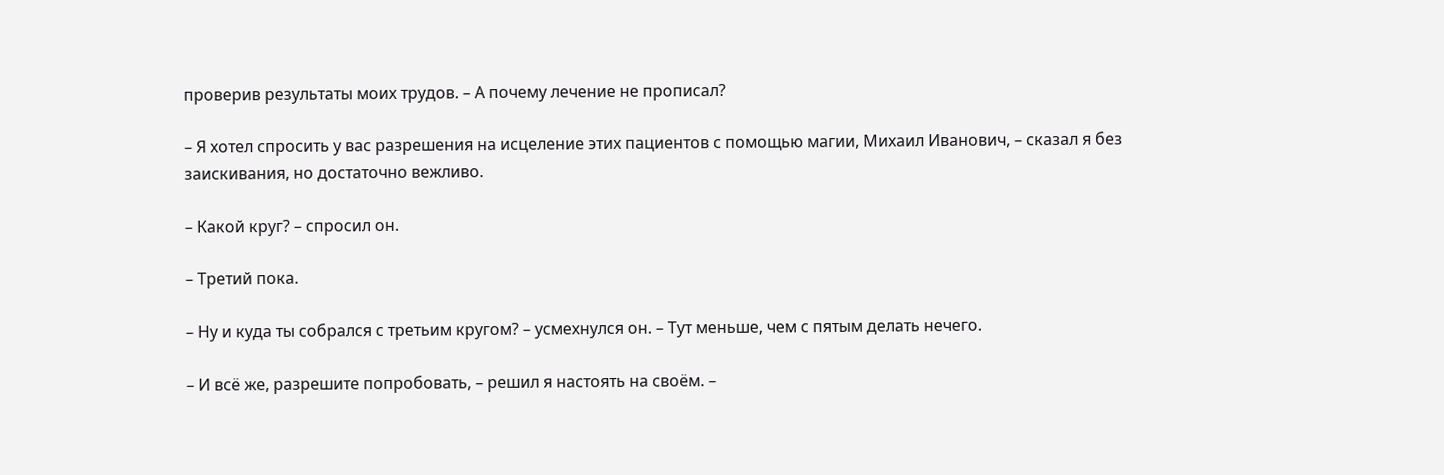проверив результаты моих трудов. – А почему лечение не прописал?

– Я хотел спросить у вас разрешения на исцеление этих пациентов с помощью магии, Михаил Иванович, – сказал я без заискивания, но достаточно вежливо.

– Какой круг? – спросил он.

– Третий пока.

– Ну и куда ты собрался с третьим кругом? – усмехнулся он. – Тут меньше, чем с пятым делать нечего.

– И всё же, разрешите попробовать, – решил я настоять на своём. –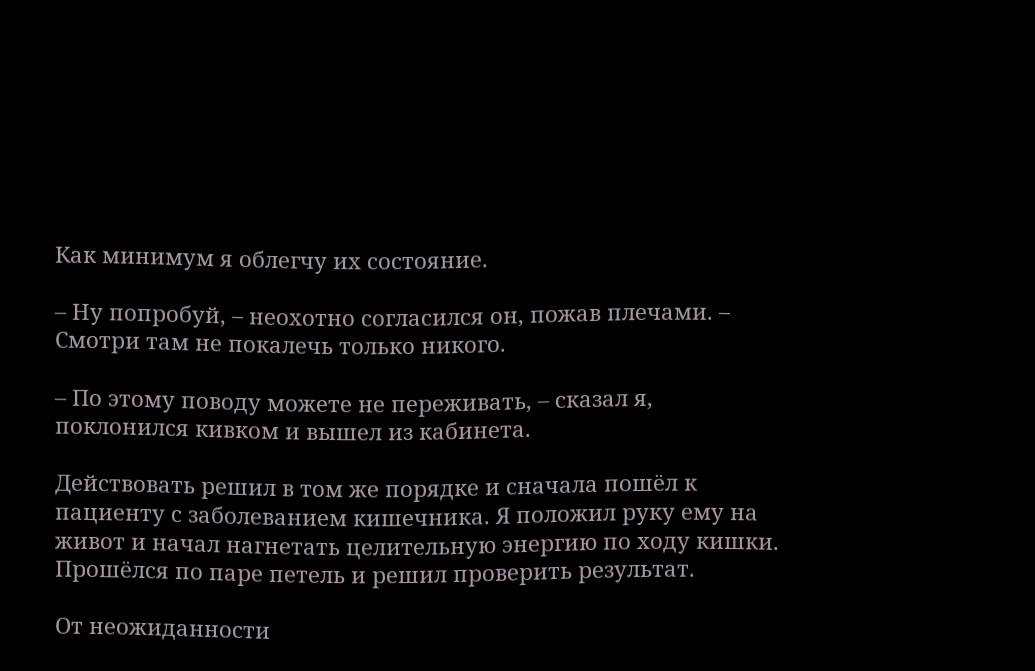Как минимум я облегчу их состояние.

– Ну попробуй, – неохотно согласился он, пожав плечами. – Смотри там не покалечь только никого.

– По этому поводу можете не переживать, – сказал я, поклонился кивком и вышел из кабинета.

Действовать решил в том же порядке и сначала пошёл к пациенту с заболеванием кишечника. Я положил руку ему на живот и начал нагнетать целительную энергию по ходу кишки. Прошёлся по паре петель и решил проверить результат.

От неожиданности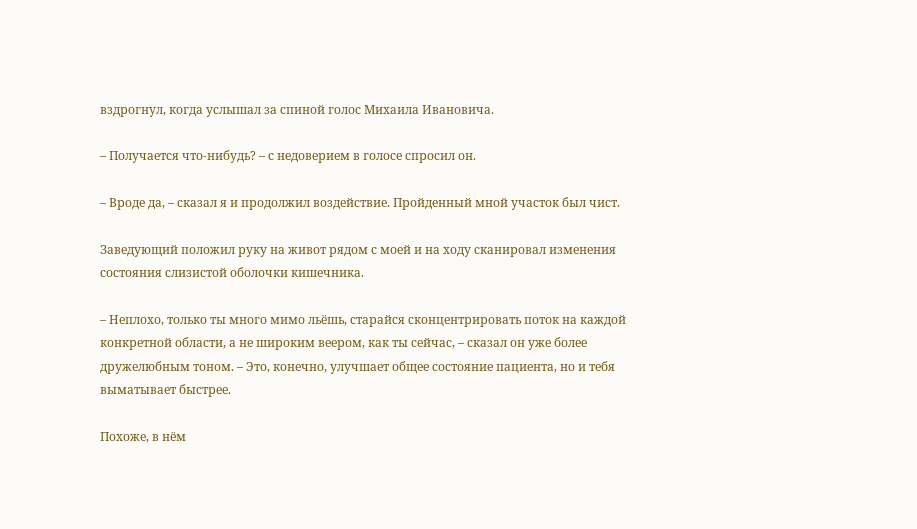вздрогнул, когда услышал за спиной голос Михаила Ивановича.

– Получается что-нибудь? – с недоверием в голосе спросил он.

– Вроде да, – сказал я и продолжил воздействие. Пройденный мной участок был чист.

Заведующий положил руку на живот рядом с моей и на ходу сканировал изменения состояния слизистой оболочки кишечника.

– Неплохо, только ты много мимо льёшь, старайся сконцентрировать поток на каждой конкретной области, а не широким веером, как ты сейчас, – сказал он уже более дружелюбным тоном. – Это, конечно, улучшает общее состояние пациента, но и тебя выматывает быстрее.

Похоже, в нём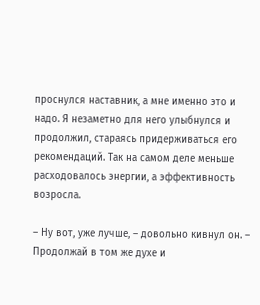проснулся наставник, а мне именно это и надо. Я незаметно для него улыбнулся и продолжил, стараясь придерживаться его рекомендаций. Так на самом деле меньше расходовалось энергии, а эффективность возросла.

– Ну вот, уже лучше, – довольно кивнул он. – Продолжай в том же духе и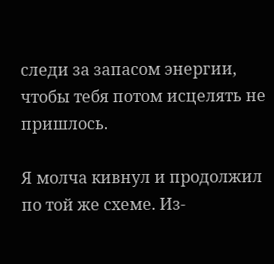следи за запасом энергии, чтобы тебя потом исцелять не пришлось.

Я молча кивнул и продолжил по той же схеме. Из-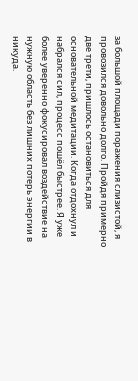за большой площади поражения слизистой, я провозился довольно долго. Пройдя примерно две трети, пришлось остановиться для основательной медитации. Когда отдохнул и набрался сил, процесс пошёл быстрее. Я уже более уверенно фокусировал воздействие на нужную область без лишних потерь энергии в никуда.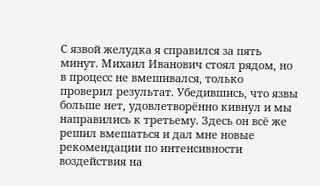С язвой желудка я справился за пять минут. Михаил Иванович стоял рядом, но в процесс не вмешивался, только проверил результат. Убедившись, что язвы больше нет, удовлетворённо кивнул и мы направились к третьему. Здесь он всё же решил вмешаться и дал мне новые рекомендации по интенсивности воздействия на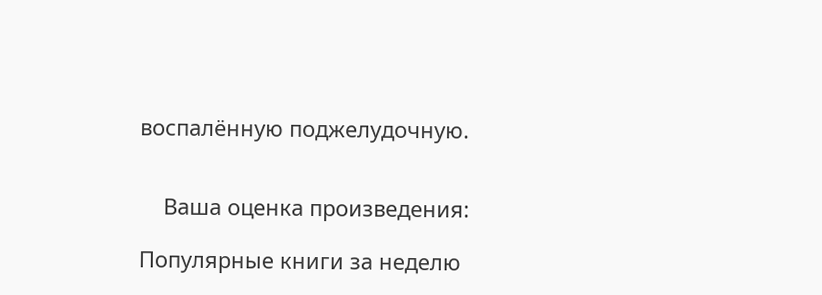воспалённую поджелудочную.


    Ваша оценка произведения:

Популярные книги за неделю